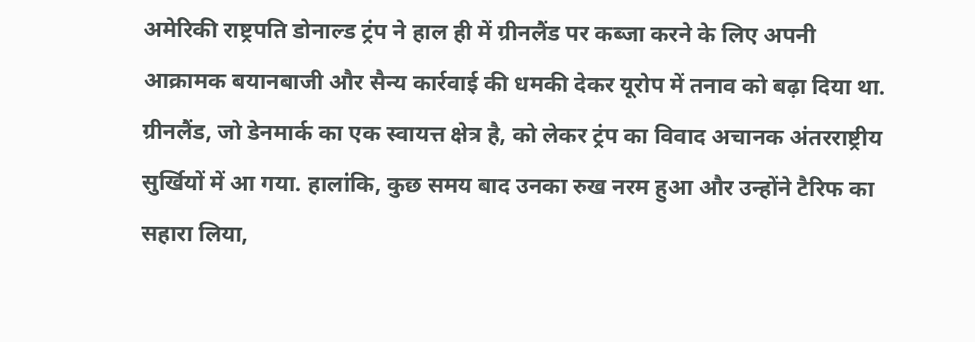अमेरिकी राष्ट्रपति डोनाल्ड ट्रंप ने हाल ही में ग्रीनलैंड पर कब्जा करने के लिए अपनी आक्रामक बयानबाजी और सैन्य कार्रवाई की धमकी देकर यूरोप में तनाव को बढ़ा दिया था. ग्रीनलैंड, जो डेनमार्क का एक स्वायत्त क्षेत्र है, को लेकर ट्रंप का विवाद अचानक अंतरराष्ट्रीय सुर्खियों में आ गया. हालांकि, कुछ समय बाद उनका रुख नरम हुआ और उन्होंने टैरिफ का सहारा लिया,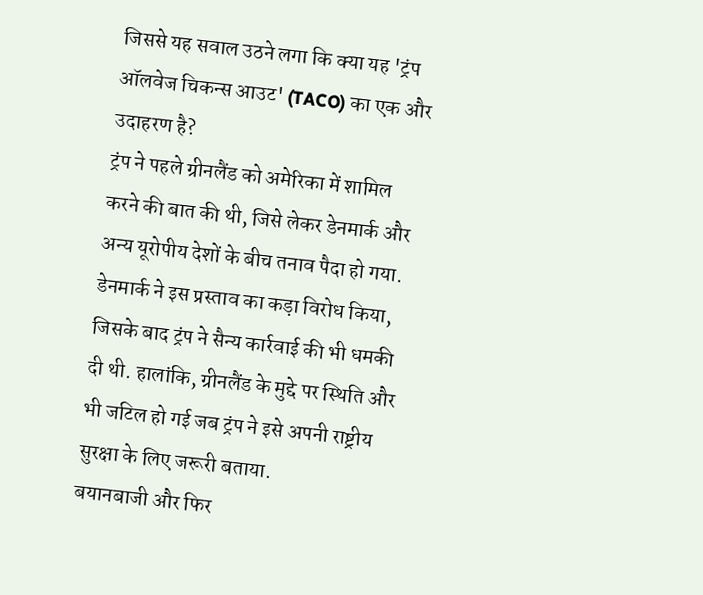जिससे यह सवाल उठने लगा कि क्या यह 'ट्रंप ऑलवेज चिकन्स आउट' (TACO) का एक और उदाहरण है?
ट्रंप ने पहले ग्रीनलैंड को अमेरिका में शामिल करने की बात की थी, जिसे लेकर डेनमार्क और अन्य यूरोपीय देशों के बीच तनाव पैदा हो गया. डेनमार्क ने इस प्रस्ताव का कड़ा विरोध किया, जिसके बाद ट्रंप ने सैन्य कार्रवाई की भी धमकी दी थी. हालांकि, ग्रीनलैंड के मुद्दे पर स्थिति और भी जटिल हो गई जब ट्रंप ने इसे अपनी राष्ट्रीय सुरक्षा के लिए जरूरी बताया.
बयानबाजी और फिर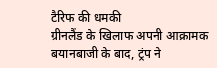टैरिफ की धमकी
ग्रीनलैंड के खिलाफ अपनी आक्रामक बयानबाजी के बाद, ट्रंप ने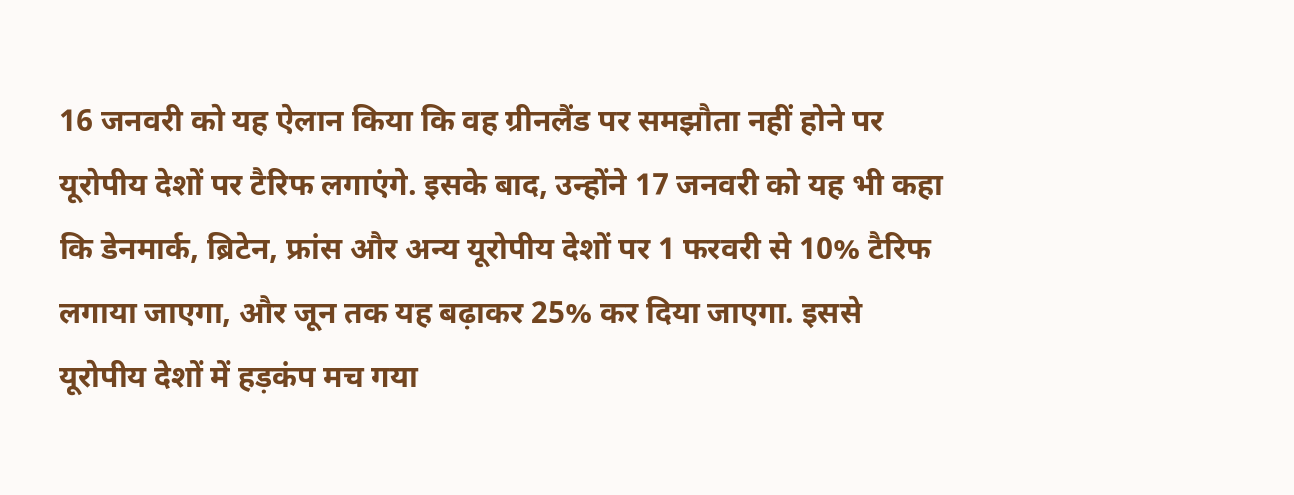16 जनवरी को यह ऐलान किया कि वह ग्रीनलैंड पर समझौता नहीं होने पर यूरोपीय देशों पर टैरिफ लगाएंगे. इसके बाद, उन्होंने 17 जनवरी को यह भी कहा कि डेनमार्क, ब्रिटेन, फ्रांस और अन्य यूरोपीय देशों पर 1 फरवरी से 10% टैरिफ लगाया जाएगा, और जून तक यह बढ़ाकर 25% कर दिया जाएगा. इससे यूरोपीय देशों में हड़कंप मच गया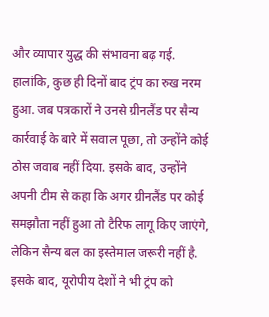और व्यापार युद्ध की संभावना बढ़ गई.
हालांकि, कुछ ही दिनों बाद ट्रंप का रुख नरम हुआ. जब पत्रकारों ने उनसे ग्रीनलैंड पर सैन्य कार्रवाई के बारे में सवाल पूछा, तो उन्होंने कोई ठोस जवाब नहीं दिया. इसके बाद, उन्होंने अपनी टीम से कहा कि अगर ग्रीनलैंड पर कोई समझौता नहीं हुआ तो टैरिफ लागू किए जाएंगे, लेकिन सैन्य बल का इस्तेमाल जरूरी नहीं है. इसके बाद, यूरोपीय देशों ने भी ट्रंप को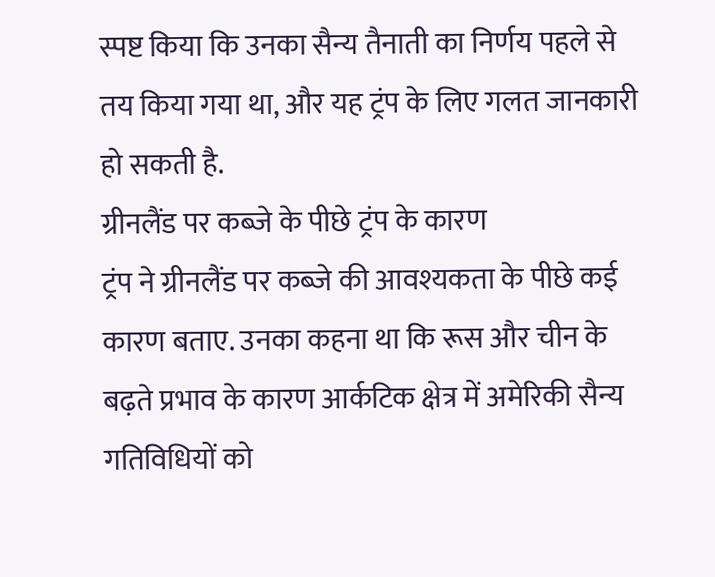स्पष्ट किया कि उनका सैन्य तैनाती का निर्णय पहले से तय किया गया था, और यह ट्रंप के लिए गलत जानकारी हो सकती है.
ग्रीनलैंड पर कब्जे के पीछे ट्रंप के कारण
ट्रंप ने ग्रीनलैंड पर कब्जे की आवश्यकता के पीछे कई कारण बताए. उनका कहना था कि रूस और चीन के बढ़ते प्रभाव के कारण आर्कटिक क्षेत्र में अमेरिकी सैन्य गतिविधियों को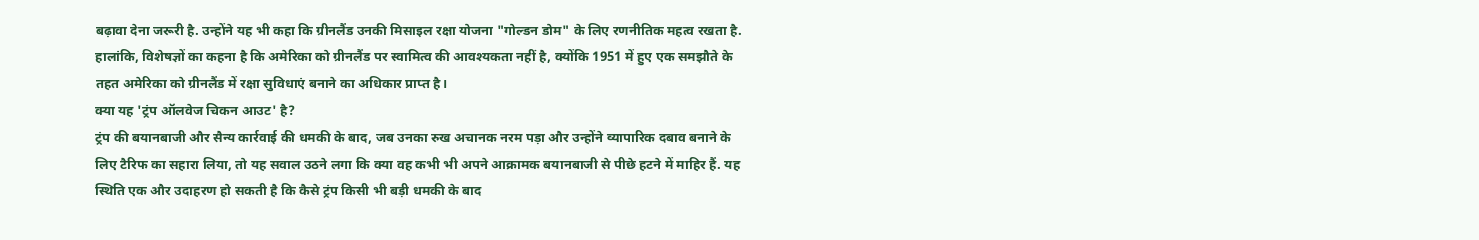बढ़ावा देना जरूरी है. उन्होंने यह भी कहा कि ग्रीनलैंड उनकी मिसाइल रक्षा योजना "गोल्डन डोम" के लिए रणनीतिक महत्व रखता है. हालांकि, विशेषज्ञों का कहना है कि अमेरिका को ग्रीनलैंड पर स्वामित्व की आवश्यकता नहीं है, क्योंकि 1951 में हुए एक समझौते के तहत अमेरिका को ग्रीनलैंड में रक्षा सुविधाएं बनाने का अधिकार प्राप्त है।
क्या यह 'ट्रंप ऑलवेज चिकन आउट' है?
ट्रंप की बयानबाजी और सैन्य कार्रवाई की धमकी के बाद, जब उनका रुख अचानक नरम पड़ा और उन्होंने व्यापारिक दबाव बनाने के लिए टैरिफ का सहारा लिया, तो यह सवाल उठने लगा कि क्या वह कभी भी अपने आक्रामक बयानबाजी से पीछे हटने में माहिर हैं. यह स्थिति एक और उदाहरण हो सकती है कि कैसे ट्रंप किसी भी बड़ी धमकी के बाद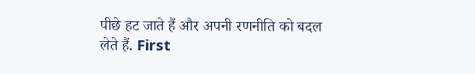पीछे हट जाते हैं और अपनी रणनीति को बदल लेते हैं. First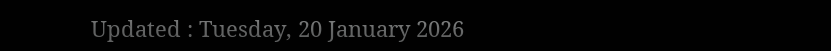Updated : Tuesday, 20 January 2026